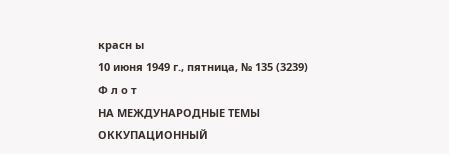красн ы
10 июня 1949 г., пятница, № 135 (3239)
Ф л о т
НА МЕЖДУНАРОДНЫЕ ТЕМЫ ОККУПАЦИОННЫЙ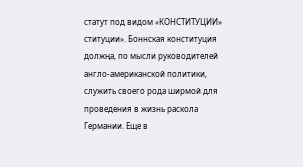статут под видом «КОНСТИТУЦИИ» ституции». Боннская конституция должңа, по мысли руководителей англо-американской политики, служить своего рода ширмой для проведения в жизнь раскола Германии. Еще в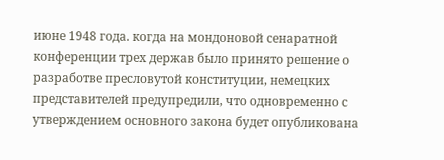июне 1948 года. когда на мондоновой сенаратной конференции трех держав было принято решение о разработве пресловутой конституции, немецких представителей предупредили, что одновременно с утверждением основного закона будет опубликована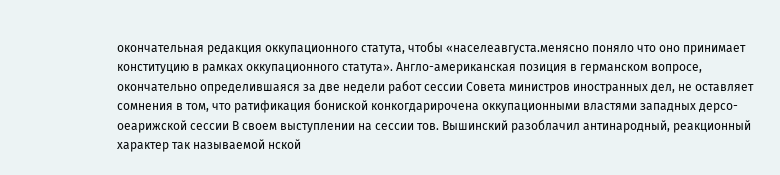окончательная редакция оккупационного статута, чтобы «населеавгуста.менясно поняло что оно принимает конституцию в рамках оккупационного статута». Англо-американская позиция в германском вопросе, окончательно определившаяся за две недели работ сессии Совета министров иностранных дел, не оставляет сомнения в том, что ратификация бониской конкогдарирочена оккупационными властями западных дерсо-оеарижской сессии В своем выступлении на сессии тов. Вышинский разоблачил антинародный, реакционный характер так называемой нской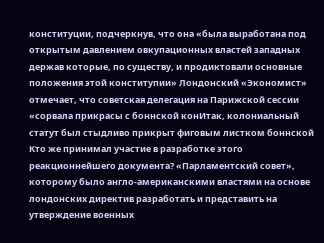конституции, подчеркнув, что она «была выработана под открытым давлением овкупационных властей западных держав которые, по существу, и продиктовали основные положения этой конститупии» Лондонский «Экономист» отмечает, что советская делегация на Парижской сессии «сорвала прикрасы с боннской конИтак, колониальный статут был стыдливо прикрыт фиговым листком боннской Кто же принимал участие в разработке этого реакционнейшего документа? «Парламентский совет», которому было англо-американскими властями на основе лондонских директив разработать и представить на утверждение военных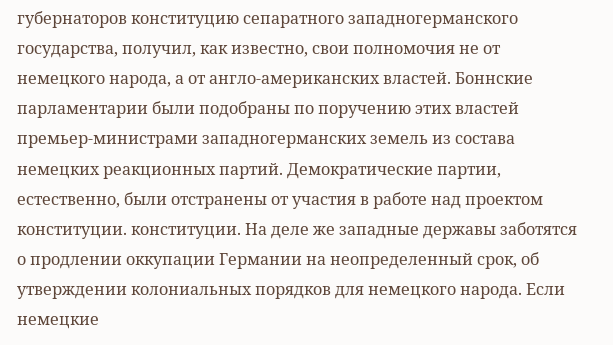губернаторов конституцию сепаратного западногерманского государства, получил, как известно, свои полномочия не от немецкого народа, а от англо-американских властей. Боннские парламентарии были подобраны по поручению этих властей премьер-министрами западногерманских земель из состава немецких реакционных партий. Демократические партии, естественно, были отстранены от участия в работе над проектом конституции. конституции. На деле же западные державы заботятся о продлении оккупации Германии на неопределенный срок, об утверждении колониальных порядков для немецкого народа. Если немецкие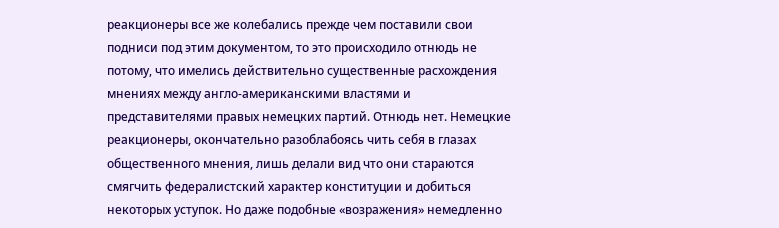реакционеры все же колебались прежде чем поставили свои подниси под этим документом, то это происходило отнюдь не потому, что имелись действительно существенные расхождения мнениях между англо-американскими властями и представителями правых немецких партий. Отнюдь нет. Немецкие реакционеры, окончательно разоблабоясь чить себя в глазах общественного мнения, лишь делали вид что они стараются смягчить федералистский характер конституции и добиться некоторых уступок. Но даже подобные «возражения» немедленно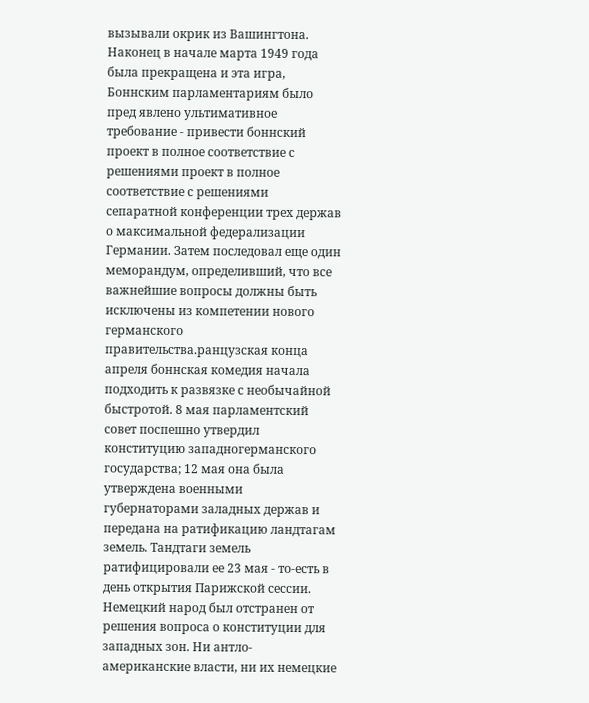вызывали окрик из Вашингтона. Наконец в начале марта 1949 года была прекращена и эта игра, Боннским парламентариям было пред явлено ультимативное требование - привести боннский проект в полное соответствие с решениями проект в полное соответствие с решениями сепаратной конференции трех держав о максимальной федерализации Германии. Затем последовал еще один меморандум, определивший, что все важнейшие вопросы должны быть исключены из компетении нового германского правительства.ранцузская конца апреля боннская комедия начала подходить к развязке с необычайной быстротой. 8 мая парламентский совет поспешно утвердил конституцию западногерманского государства; 12 мая она была утверждена военными губернаторами заладных держав и передана на ратификацию ландтагам земель. Тандтаги земель ратифицировали ее 23 мая - то-есть в день открытия Парижской сессии. Немецкий народ был отстранен от решения вопроса о конституции для западных зон. Ни антло-американские власти, ни их немецкие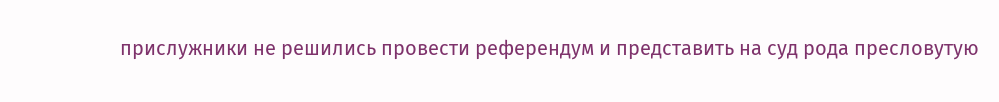прислужники не решились провести референдум и представить на суд рода пресловутую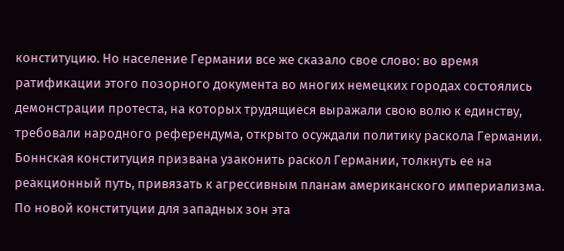конституцию. Но население Германии все же сказало свое слово: во время ратификации этого позорного документа во многих немецких городах состоялись демонстрации протеста, на которых трудящиеся выражали свою волю к единству, требовали народного референдума, открыто осуждали политику раскола Германии. Боннская конституция призвана узаконить раскол Германии, толкнуть ее на реакционный путь, привязать к агрессивным планам американского империализма. По новой конституции для западных зон эта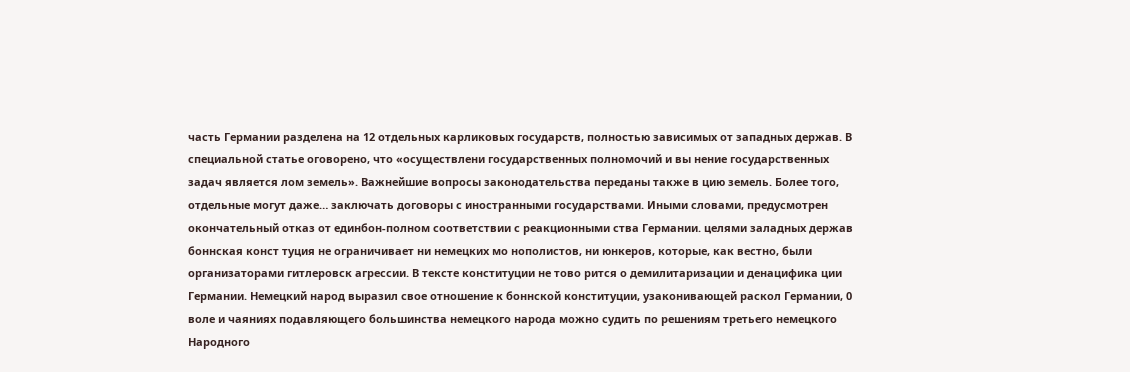часть Германии разделена на 12 отдельных карликовых государств, полностью зависимых от западных держав. В специальной статье оговорено, что «осуществлени государственных полномочий и вы нение государственных задач является лом земель». Важнейшие вопросы законодательства переданы также в цию земель. Более того, отдельные могут даже… заключать договоры с иностранными государствами. Иными словами, предусмотрен окончательный отказ от единбон-полном соответствии с реакционными ства Германии. целями заладных держав боннская конст туция не ограничивает ни немецких мо нополистов, ни юнкеров, которые, как вестно, были организаторами гитлеровск агрессии. В тексте конституции не тово рится о демилитаризации и денацифика ции Германии. Немецкий народ выразил свое отношение к боннской конституции, узаконивающей раскол Германии, 0 воле и чаяниях подавляющего большинства немецкого народа можно судить по решениям третьего немецкого Народного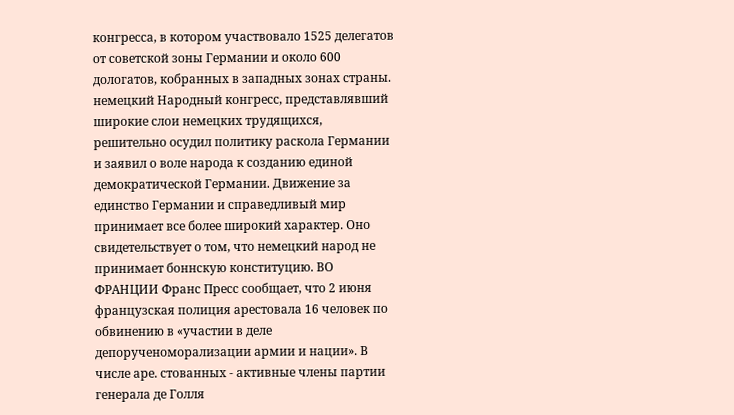конгресса, в котором участвовало 1525 делегатов от советской зоны Германии и около 600 дологатов, кобранных в западных зонах страны. немецкий Народный конгресс, представлявший широкие слои немецких трудящихся, решительно осудил политику раскола Германии и заявил о воле народа к созданию единой демократической Германии. Движение за единство Германии и справедливый мир принимает все более широкий характер. Оно свидетельствует о том, что немецкий народ не принимает боннскую конституцию. ВО ФРАНЦИИ Франс Пресс сообщает, что 2 июня французская полиция арестовала 16 человек по обвинению в «участии в деле депорученоморализации армии и нации». В числе аре. стованных - активные члены партии генерала де Голля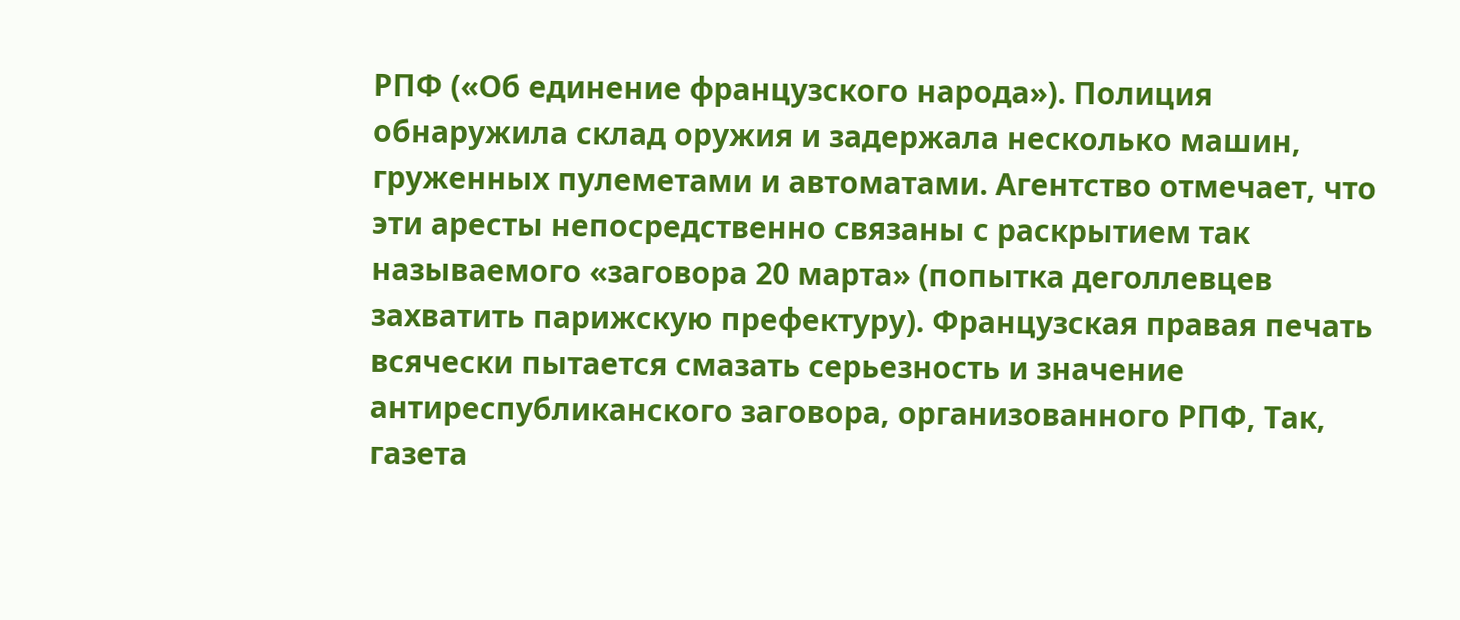РПФ («Об единение французского народа»). Полиция обнаружила склад оружия и задержала несколько машин, груженных пулеметами и автоматами. Агентство отмечает, что эти аресты непосредственно связаны с раскрытием так называемого «заговора 20 марта» (попытка деголлевцев захватить парижскую префектуру). Французская правая печать всячески пытается смазать серьезность и значение антиреспубликанского заговора, организованного РПФ, Так, газета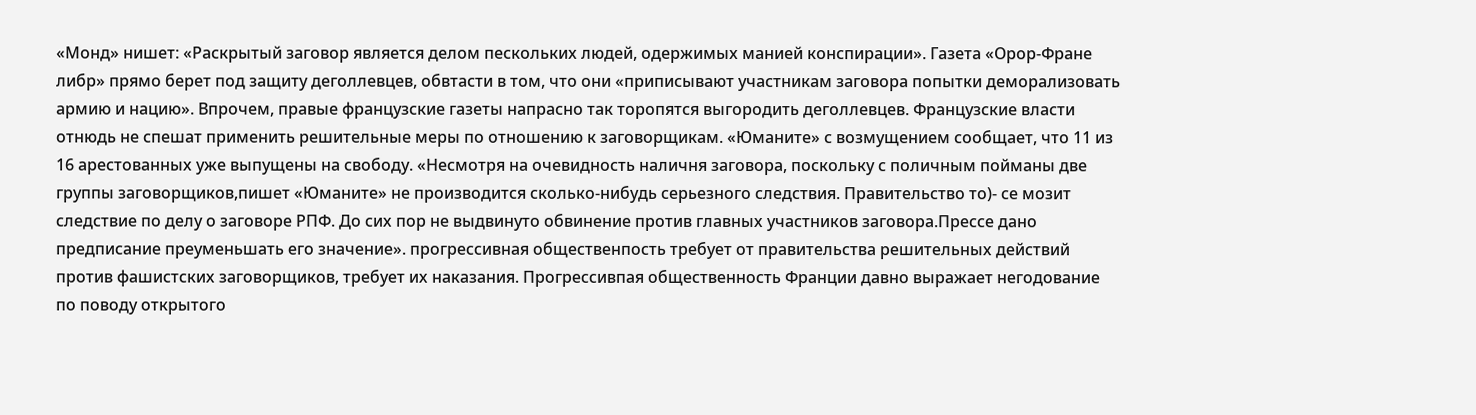«Монд» нишет: «Раскрытый заговор является делом пескольких людей, одержимых манией конспирации». Газета «Орор-Фране либр» прямо берет под защиту деголлевцев, обвтасти в том, что они «приписывают участникам заговора попытки деморализовать армию и нацию». Впрочем, правые французские газеты напрасно так торопятся выгородить деголлевцев. Французские власти отнюдь не спешат применить решительные меры по отношению к заговорщикам. «Юманите» с возмущением сообщает, что 11 из 16 арестованных уже выпущены на свободу. «Несмотря на очевидность наличня заговора, поскольку с поличным пойманы две группы заговорщиков,пишет «Юманите» не производится сколько-нибудь серьезного следствия. Правительство то)- се мозит следствие по делу о заговоре РПФ. До сих пор не выдвинуто обвинение против главных участников заговора.Прессе дано предписание преуменьшать его значение». прогрессивная общественпость требует от правительства решительных действий против фашистских заговорщиков, требует их наказания. Прогрессивпая общественность Франции давно выражает негодование по поводу открытого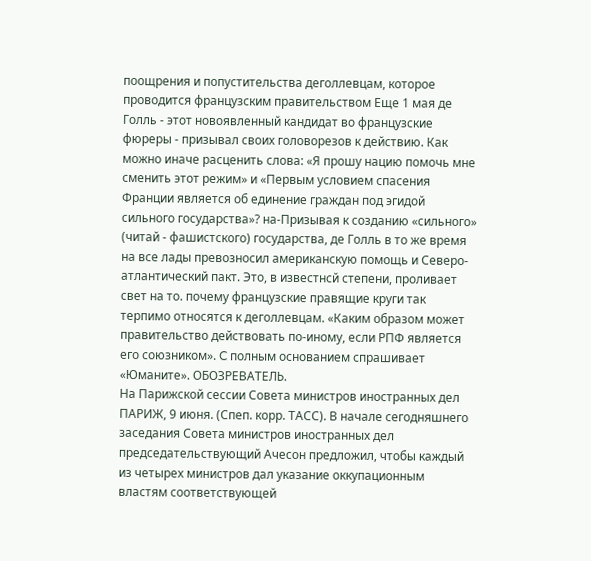поощрения и попустительства деголлевцам, которое проводится французским правительством Еще 1 мая де Голль - этот новоявленный кандидат во французские фюреры - призывал своих головорезов к действию. Как можно иначе расценить слова: «Я прошу нацию помочь мне сменить этот режим» и «Первым условием спасения Франции является об единение граждан под эгидой сильного государства»? на-Призывая к созданию «сильного» (читай - фашистского) государства, де Голль в то же время на все лады превозносил американскую помощь и Северо-атлантический пакт. Это, в известнсй степени, проливает свет на то. почему французские правящие круги так терпимо относятся к деголлевцам. «Каким образом может правительство действовать по-иному, если РПФ является его союзником». C полным основанием спрашивает «Юманите». ОБОЗРЕВАТЕЛЬ.
На Парижской сессии Совета министров иностранных дел ПАРИЖ, 9 июня. (Спеп. корр. ТАСС). В начале сегодняшнего заседания Совета министров иностранных дел председательствующий Ачесон предложил, чтобы каждый из четырех министров дал указание оккупационным властям соответствующей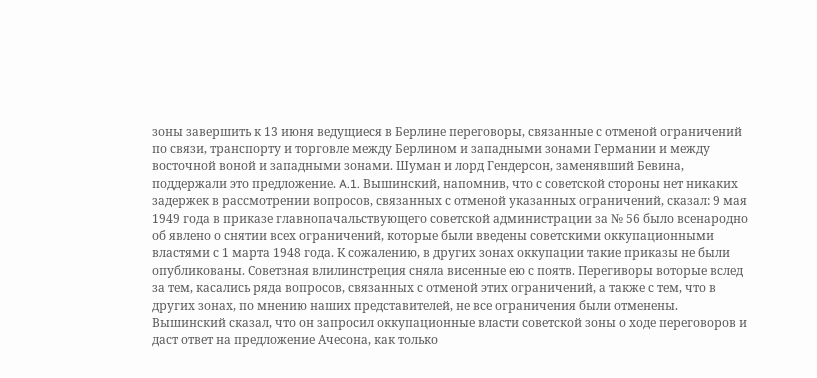зоны завершить к 13 июня ведущиеся в Берлине переговоры, связанные с отменой ограничений по связи, транспорту и торговле между Берлином и западными зонами Германии и между восточной воной и западными зонами. Шуман и лорд Гендерсон, заменявший Бевина, поддержали это предложение. A.1. Вышинский, напомнив, что с советской стороны нет никаких задержек в рассмотрении вопросов, связанных с отменой указанных ограничений, сказал: 9 мая 1949 года в приказе главнопачальствующего советской администрации за № 56 было всенародно об явлено о снятии всех ограничений, которые были введены советскими оккупационными властями с 1 марта 1948 года. К сожалению, в других зонах оккупации такие приказы не были опубликованы. Советзная влилинстреция сняла висенные ею с поятв. Перегиворы воторые вслед за тем, касались ряда вопросов, связанных с отменой этих ограничений, а также с тем, что в других зонах, по мнению наших представителей, не все ограничения были отменены. Вышинский сказал, что он запросил оккупационные власти советской зоны о ходе переговоров и даст ответ на предложение Ачесона, как только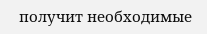получит необходимые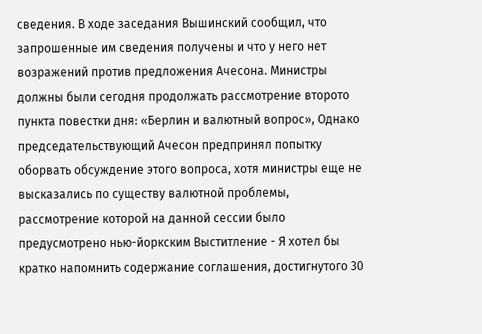сведения. В ходе заседания Вышинский сообщил, что запрошенные им сведения получены и что у него нет возражений против предложения Ачесона. Министры должны были сегодня продолжать рассмотрение второто пункта повестки дня: «Берлин и валютный вопрос», Однако председательствующий Ачесон предпринял попытку оборвать обсуждение этого вопроса, хотя министры еще не высказались по существу валютной проблемы, рассмотрение которой на данной сессии было предусмотрено нью-йоркским Выститление - Я хотел бы кратко напомнить содержание соглашения, достигнутого 30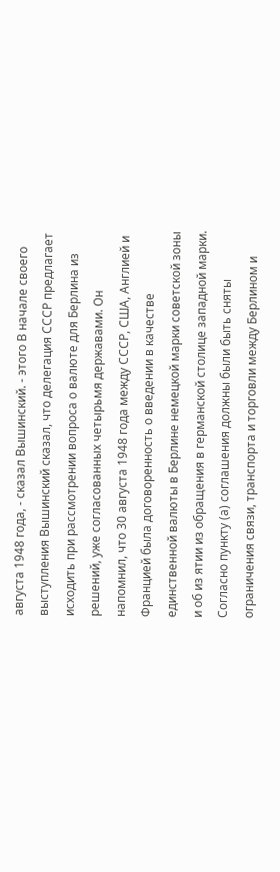августа 1948 года, - сказал Вышинский. - этого В начале своего выступления Вышинский сказал, что делегация СССР предлагает исходить при рассмотрении вопроса о валюте для Берлина из решений, уже согласованных четырьмя державами. Он напомнил, что 30 августа 1948 года между СССР, США, Англией и Францией была договоренность о введении в качестве единственной валюты в Берлине немецкой марки советской зоны и об из ятии из обращения в германской столице западной марки. Согласно пункту (а) соглашения должны были быть сняты ограничения связи, транспорта и торговли между Берлином и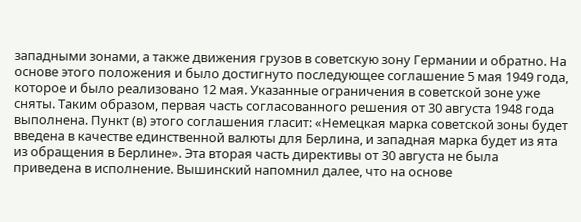западными зонами, а также движения грузов в советскую зону Германии и обратно. На основе этого положения и было достигнуто последующее соглашение 5 мая 1949 года, которое и было реализовано 12 мая. Указанные ограничения в советской зоне уже сняты. Таким образом, первая часть согласованного решения от 30 августа 1948 года выполнена. Пункт (в) этого соглашения гласит: «Немецкая марка советской зоны будет введена в качестве единственной валюты для Берлина, и западная марка будет из ята из обращения в Берлине». Эта вторая часть директивы от 30 августа не была приведена в исполнение. Вышинский напомнил далее, что на основе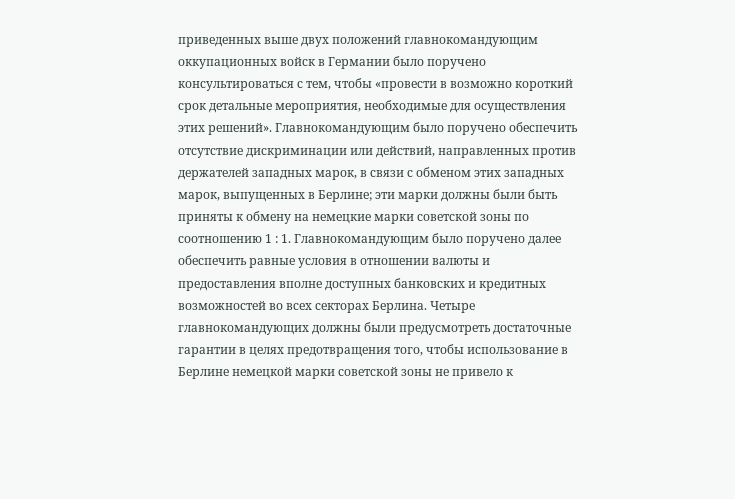приведенных выше двух положений главнокомандующим оккупационных войск в Германии было поручено консультироваться с тем, чтобы «провести в возможно короткий срок детальные мероприятия, необходимые для осуществления этих решений». Главнокомандующим было поручено обеспечить отсутствие дискриминации или действий, направленных против держателей западных марок, в связи с обменом этих западных марок, выпущенных в Берлине; эти марки должны были быть приняты к обмену на немецкие марки советской зоны по соотношению 1 : 1. Главнокомандующим было поручено далее обеспечить равные условия в отношении валюты и предоставления вполне доступных банковских и кредитных возможностей во всех секторах Берлина. Четыре главнокомандующих должны были предусмотреть достаточные гарантии в целях предотвращения того, чтобы использование в Берлине немецкой марки советской зоны не привело к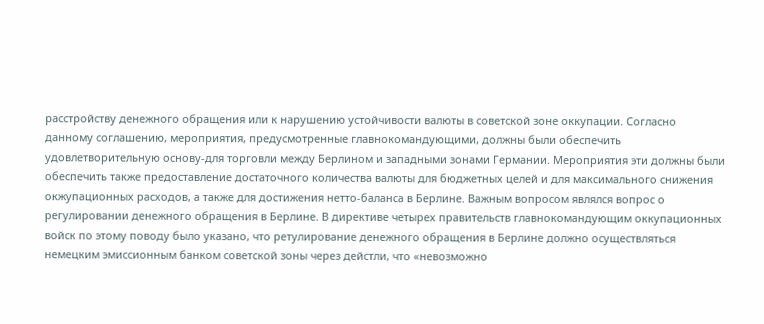расстройству денежного обращения или к нарушению устойчивости валюты в советской зоне оккупации. Согласно данному соглашению, мероприятия, предусмотренные главнокомандующими, должны были обеспечить удовлетворительную основу-для торговли между Берлином и западными зонами Германии. Мероприятия эти должны были обеспечить также предоставление достаточного количества валюты для бюджетных целей и для максимального снижения окжупационных расходов, а также для достижения нетто-баланса в Берлине. Важным вопросом являлся вопрос о регулировании денежного обращения в Берлине. В директиве четырех правительств главнокомандующим оккупационных войск по этому поводу было указано, что ретулирование денежного обращения в Берлине должно осуществляться немецким эмиссионным банком советской зоны через дейстли, что «невозможно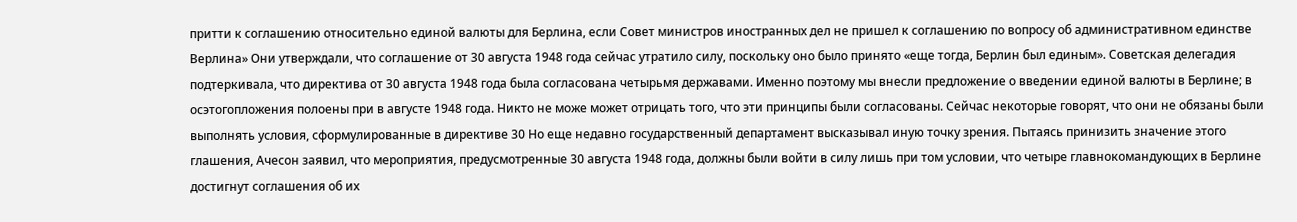притти к соглашению относительно единой валюты для Берлина, если Совет министров иностранных дел не пришел к соглашению по вопросу об административном единстве Верлина» Они утверждали, что соглашение от 30 августа 1948 года сейчас утратило силу, поскольку оно было принято «еще тогда, Берлин был единым». Советская делегадия подтеркивала, что директива от 30 августа 1948 года была согласована четырьмя державами. Именно поэтому мы внесли предложение о введении единой валюты в Берлине; в осэтогопложения полоены при в августе 1948 года. Никто не може может отрицать того, что эти принципы были согласованы. Сейчас некоторые говорят, что они не обязаны были выполнять условия, сформулированные в директиве 30 Но еще недавно государственный департамент высказывал иную точку зрения. Пытаясь принизить значение этого глашения, Ачесон заявил, что мероприятия, предусмотренные 30 августа 1948 года, должны были войти в силу лишь при том условии, что четыре главнокомандующих в Берлине достигнут соглашения об их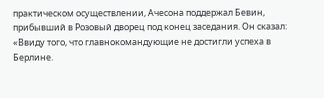практическом осуществлении, Ачесона поддержал Бевин, прибывший в Розовый дворец под конец заседания. Он сказал: «Ввиду того, что главнокомандующие не достигли успеха в Берлине.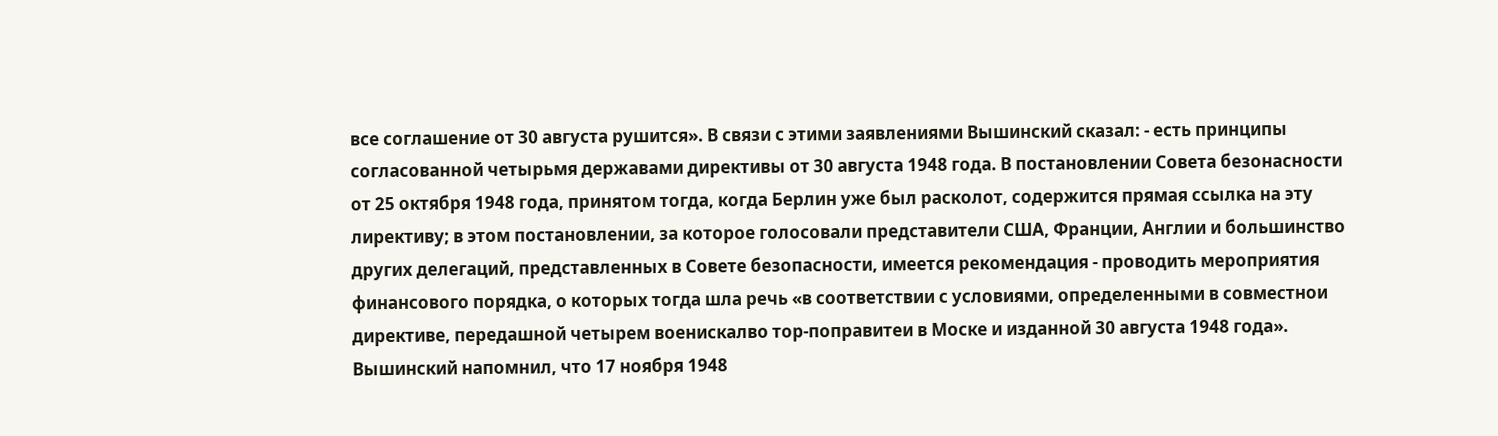все соглашение от 30 августа рушится». В связи с этими заявлениями Вышинский сказал: - есть принципы согласованной четырьмя державами директивы от 30 августа 1948 года. В постановлении Совета безонасности от 25 октября 1948 года, принятом тогда, когда Берлин уже был расколот, содержится прямая ссылка на эту лирективу; в этом постановлении, за которое голосовали представители США, Франции, Англии и большинство других делегаций, представленных в Совете безопасности, имеется рекомендация - проводить мероприятия финансового порядка, о которых тогда шла речь «в соответствии с условиями, определенными в совместнои директиве, передашной четырем военискалво тор-поправитеи в Моске и изданной 30 августа 1948 года». Вышинский напомнил, что 17 ноября 1948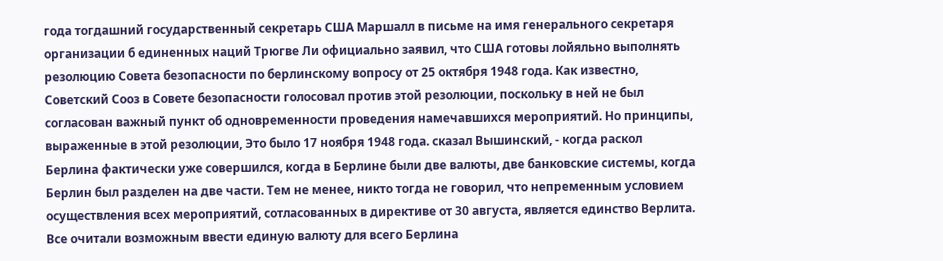года тогдашний государственный секретарь США Маршалл в письме на имя генерального секретаря организации б единенных наций Трюгве Ли официально заявил, что США готовы лойяльно выполнять резолюцию Совета безопасности по берлинскому вопросу от 25 октября 1948 года. Как известно, Советский Сооз в Совете безопасности голосовал против этой резолюции, поскольку в ней не был согласован важный пункт об одновременности проведения намечавшихся мероприятий. Но принципы, выраженные в этой резолюции, Это было 17 ноября 1948 года. сказал Вышинский, - когда раскол Берлина фактически уже совершился, когда в Берлине были две валюты, две банковские системы, когда Берлин был разделен на две части. Тем не менее, никто тогда не говорил, что непременным условием осуществления всех мероприятий, сотласованных в директиве от 30 августа, является единство Верлита. Все очитали возможным ввести единую валюту для всего Берлина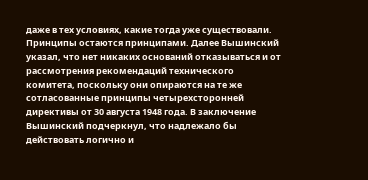даже в тех условиях, какие тогда уже существовали. Принципы остаются принципами. Далее Вышинский указал, что нет никаких оснований отказываться и от рассмотрения рекомендаций технического комитета, поскольку они опираются на те же сотласованные принципы четырехсторонней директивы от 30 августа 1948 года. В заключение Вышинский подчеркнул, что надлежало бы действовать логично и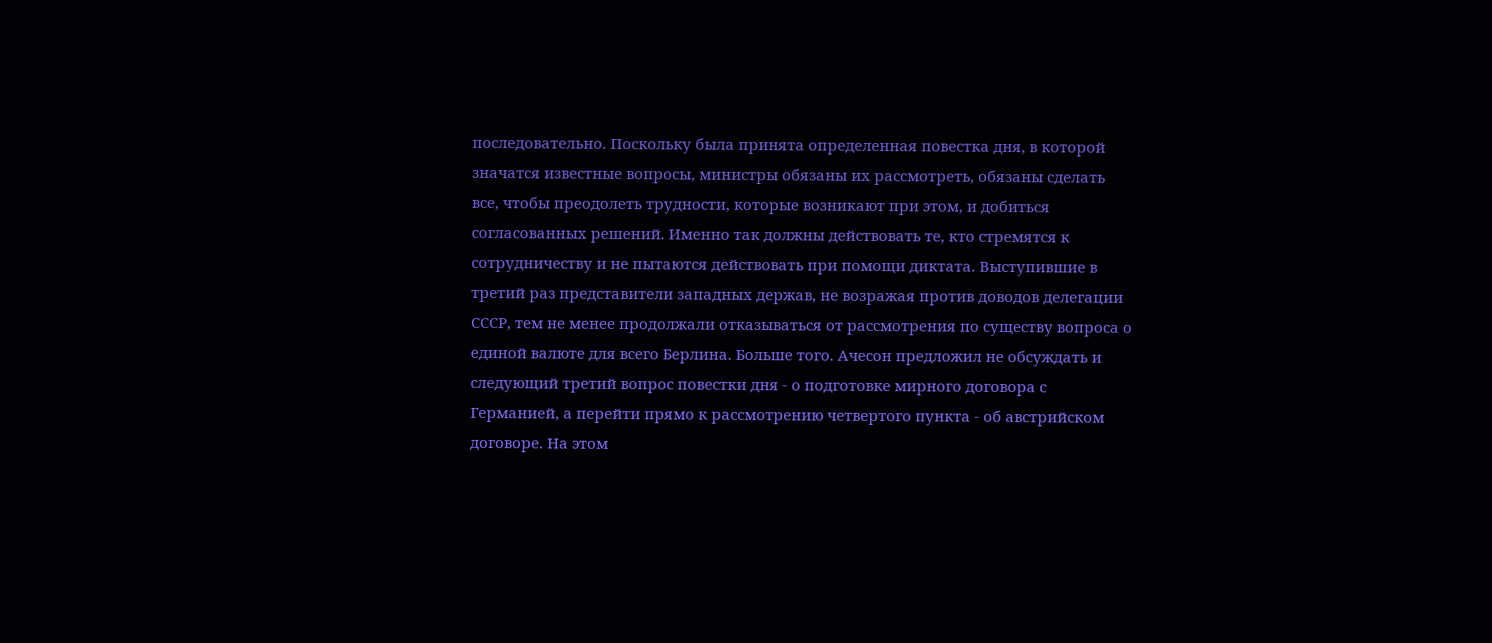последовательно. Поскольку была принята определенная повестка дня, в которой значатся известные вопросы, министры обязаны их рассмотреть, обязаны сделать все, чтобы преодолеть трудности, которые возникают при этом, и добиться согласованных решений. Именно так должны действовать те, кто стремятся к сотрудничеству и не пытаются действовать при помощи диктата. Выступившие в третий раз представители западных держав, не возражая против доводов делегации СССР, тем не менее продолжали отказываться от рассмотрения по существу вопроса о единой валюте для всего Берлина. Больше того. Ачесон предложил не обсуждать и следующий третий вопрос повестки дня - о подготовке мирного договора с Германией, а перейти прямо к рассмотрению четвертого пункта - об австрийском договоре. На этом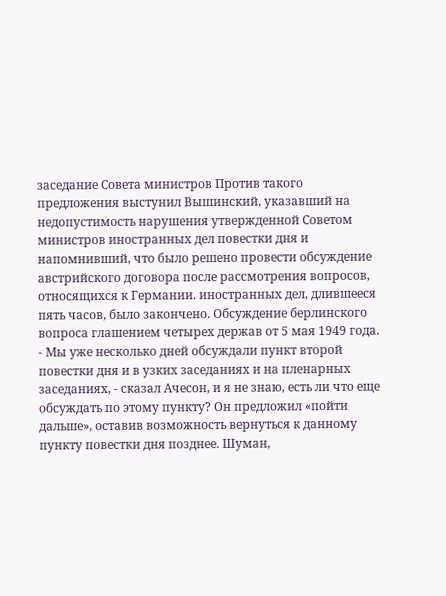заседание Совета министров Против такого предложения выстунил Вышинский, указавший на недопустимость нарушения утвержденной Советом министров иностранных дел повестки дня и напомнивший, что было решено провести обсуждение австрийского договора после рассмотрения вопросов, относящихся к Германии. иностранных дел, длившееся пять часов, было закончено. Обсуждение берлинского вопроса глашением четырех держав от 5 мая 1949 года. - Мы уже несколько дней обсуждали пункт второй повестки дня и в узких заседаниях и на пленарных заседаниях, - сказал Ачесон, и я не знаю, есть ли что еще обсуждать по этому пункту? Он предложил «пойти дальше», оставив возможность вернуться к данному пункту повестки дня позднее. Шуман,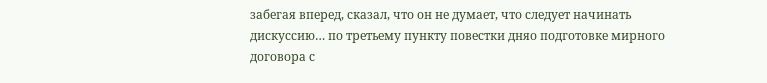забегая вперед, сказал, что он не думает, что следует начинать дискуссию… по третьему пункту повестки дняо подготовке мирного договора с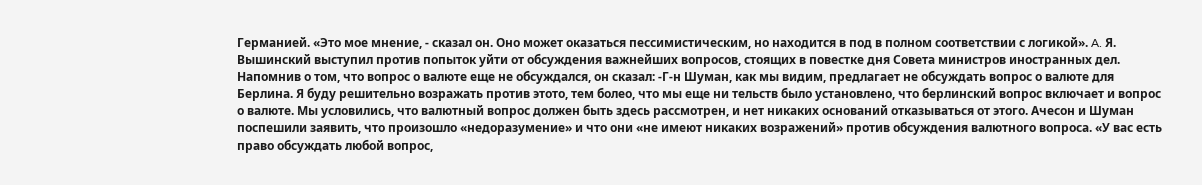Германией. «Это мое мнение, - сказал он. Оно может оказаться пессимистическим, но находится в под в полном соответствии с логикой». A. Я. Вышинский выступил против попыток уйти от обсуждения важнейших вопросов, стоящих в повестке дня Совета министров иностранных дел. Напомнив о том, что вопрос о валюте еще не обсуждался, он сказал: -Г-н Шуман, как мы видим, предлагает не обсуждать вопрос о валюте для Берлина. Я буду решительно возражать против этото, тем болео, что мы еще ни тельств было установлено, что берлинский вопрос включает и вопрос о валюте. Мы условились, что валютный вопрос должен быть здесь рассмотрен, и нет никаких оснований отказываться от этого. Ачесон и Шуман поспешили заявить, что произошло «недоразумение» и что они «не имеют никаких возражений» против обсуждения валютного вопроса. «У вас есть право обсуждать любой вопрос,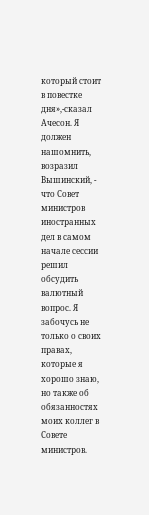который стоит в повестке дня»,-сказал Ачесон. Я должен нашомнить, возразил Вышинский, - что Совет министров иностранных дел в самом начале сессии решил обсудить валютный вопрос. Я забочусь не только о своих правах, которые я хорошо знаю, но также об обязанностях моих коллег в Совете министров.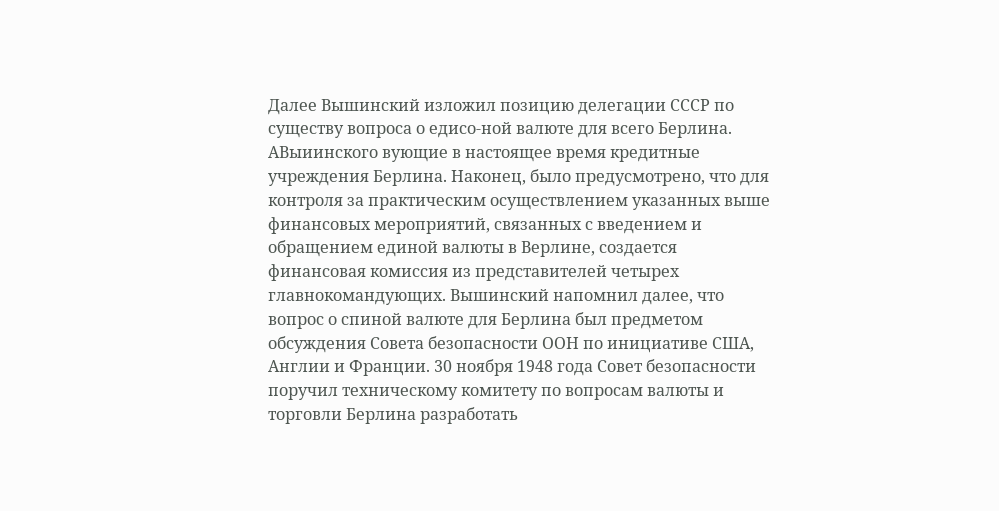Далее Вышинский изложил позицию делегации СССР по существу вопроса о едисо-ной валюте для всего Берлина. АВыиинского вующие в настоящее время кредитные учреждения Берлина. Наконец, было предусмотрено, что для контроля за практическим осуществлением указанных выше финансовых мероприятий, связанных с введением и обращением единой валюты в Верлине, создается финансовая комиссия из представителей четырех главнокомандующих. Вышинский напомнил далее, что вопрос о спиной валюте для Берлина был предметом обсуждения Совета безопасности ООН по инициативе США, Англии и Франции. 30 ноября 1948 года Совет безопасности поручил техническому комитету по вопросам валюты и торговли Берлина разработать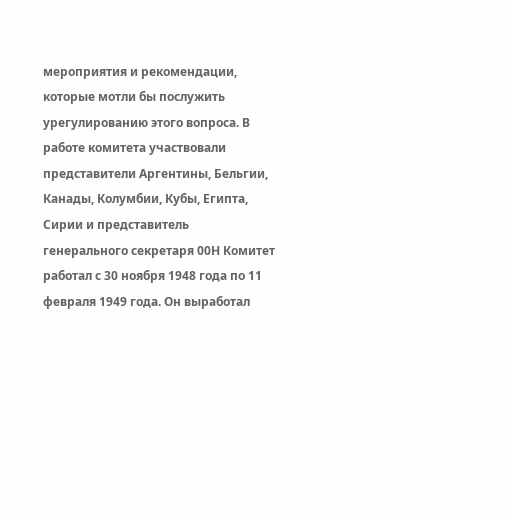мероприятия и рекомендации, которые мотли бы послужить урегулированию этого вопроса. В работе комитета участвовали представители Аргентины, Бельгии, Канады, Колумбии, Кубы, Египта, Сирии и представитель генерального секретаря 00Н Комитет работал с 30 ноября 1948 года по 11 февраля 1949 года. Он выработал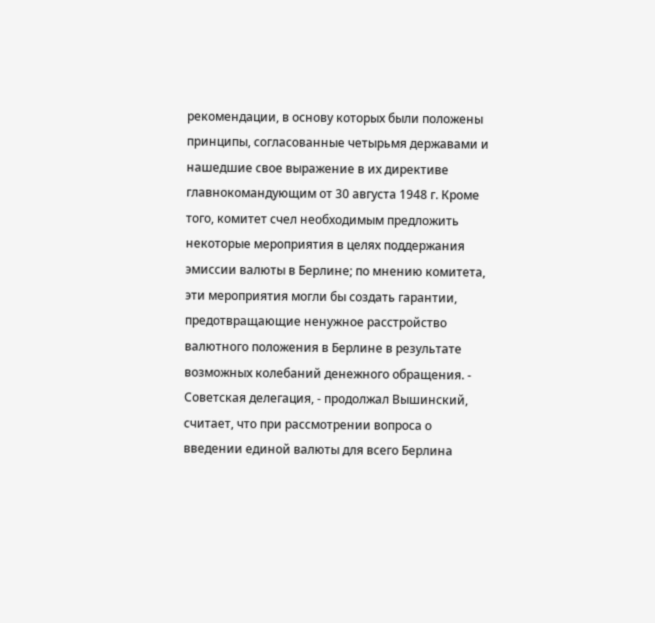рекомендации, в основу которых были положены принципы, согласованные четырьмя державами и нашедшие свое выражение в их директиве главнокомандующим от 30 августа 1948 г. Кроме того, комитет счел необходимым предложить некоторые мероприятия в целях поддержания эмиссии валюты в Берлине; по мнению комитета, эти мероприятия могли бы создать гарантии, предотвращающие ненужное расстройство валютного положения в Берлине в результате возможных колебаний денежного обращения. - Советская делегация, - продолжал Вышинский, считает, что при рассмотрении вопроса о введении единой валюты для всего Берлина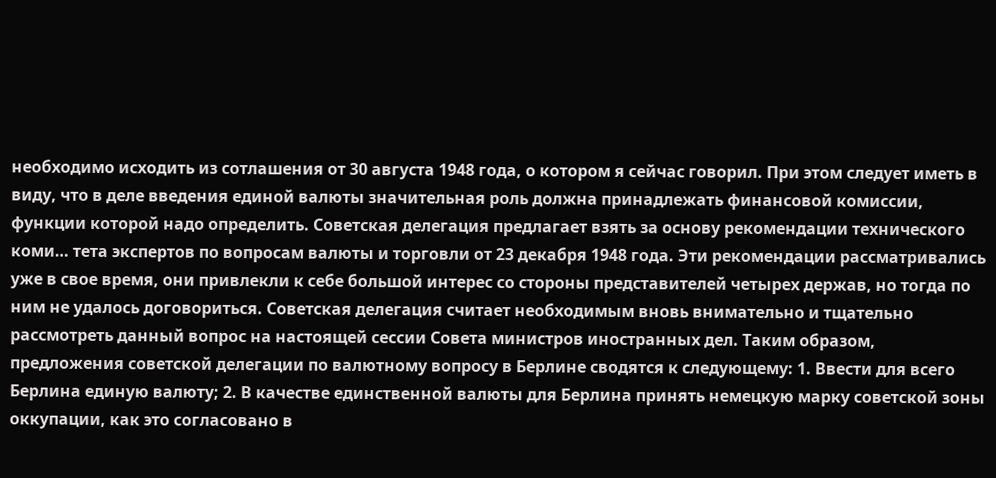необходимо исходить из сотлашения от 30 августа 1948 года, о котором я сейчас говорил. При этом следует иметь в виду, что в деле введения единой валюты значительная роль должна принадлежать финансовой комиссии, функции которой надо определить. Советская делегация предлагает взять за основу рекомендации технического коми… тета экспертов по вопросам валюты и торговли от 23 декабря 1948 года. Эти рекомендации рассматривались уже в свое время, они привлекли к себе большой интерес со стороны представителей четырех держав, но тогда по ним не удалось договориться. Советская делегация считает необходимым вновь внимательно и тщательно рассмотреть данный вопрос на настоящей сессии Совета министров иностранных дел. Таким образом, предложения советской делегации по валютному вопросу в Берлине сводятся к следующему: 1. Ввести для всего Берлина единую валюту; 2. В качестве единственной валюты для Берлина принять немецкую марку советской зоны оккупации, как это согласовано в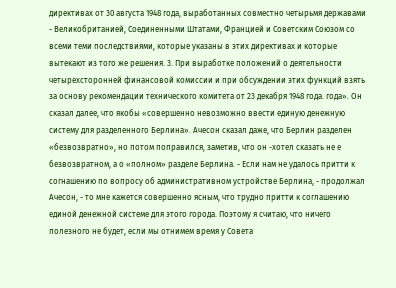директивах от 30 августа 1948 года, выработанных совместно четырьмя державами - Великобританией, Соединенными Штатами, Францией и Советским Союзом со всеми теми последствиями, которые указаны в этих директивах и которые вытекают из того же решения. 3. При выработке положений о деятельности четырехсторонней финансовой комиссии и при обсуждении этих функций взять за основу рекомендации технического комитета от 23 декабря 1948 года. года». Он сказал далее, что якобы «совершенно невозможно ввести единую денежную систему для разделенного Берлина». Ачесон сказал даже, что Берлин разделен «безвозвратно», но потом поправился, заметив, что он -хотел сказать не е безвозвратном, а о «полном» разделе Берлина. - Если нам не удалось притти к согнашению по вопросу об административном устройстве Берлина, - продолжал Ачесон, - то мне кажется совершенно ясным, что трудно притти к соглашению единой денежной системе для этого города. Поэтому я считаю, что ничего полезного не будет, если мы отнимем время у Совета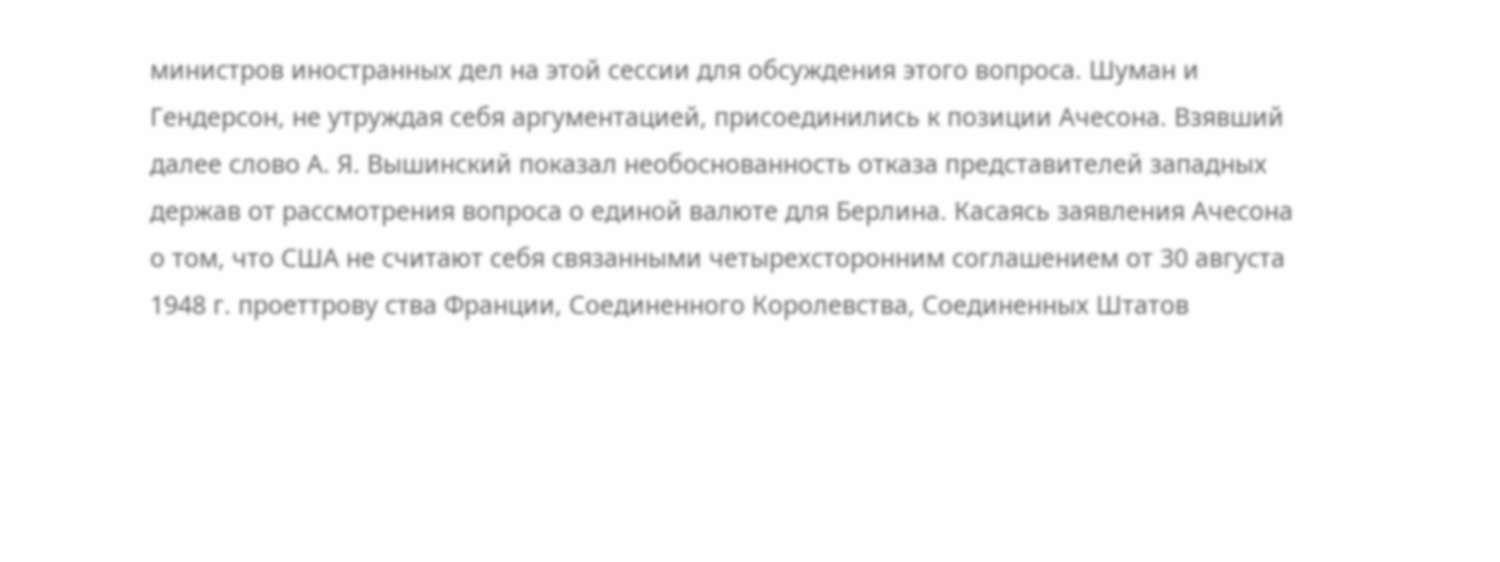министров иностранных дел на этой сессии для обсуждения этого вопроса. Шуман и Гендерсон, не утруждая себя аргументацией, присоединились к позиции Ачесона. Взявший далее слово А. Я. Вышинский показал необоснованность отказа представителей западных держав от рассмотрения вопроса о единой валюте для Берлина. Касаясь заявления Ачесона о том, что США не считают себя связанными четырехсторонним соглашением от 30 августа 1948 г. проеттрову ства Франции, Соединенного Королевства, Соединенных Штатов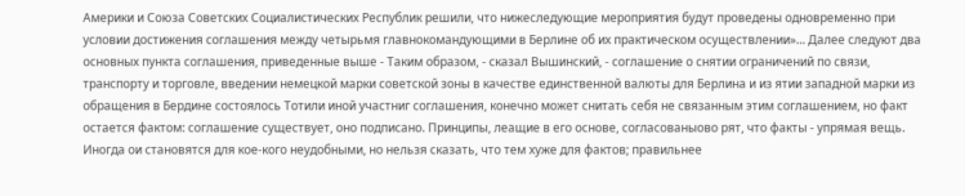Америки и Союза Советских Социалистических Республик решили, что нижеследующие мероприятия будут проведены одновременно при условии достижения соглашения между четырьмя главнокомандующими в Берлине об их практическом осуществлении»… Далее следуют два основных пункта соглашения, приведенные выше - Таким образом, - сказал Вышинский, - соглашение о снятии ограничений по связи, транспорту и торговле, введении немецкой марки советской зоны в качестве единственной валюты для Берлина и из ятии западной марки из обращения в Бердине состоялось Тотили иной участниг соглашения, конечно может снитать себя не связанным этим соглашением, но факт остается фактом: соглашение существует, оно подписано. Принципы, леащие в его основе, согласованыово рят, что факты - упрямая вещь. Иногда ои становятся для кое-кого неудобными, но нельзя сказать, что тем хуже для фактов; правильнее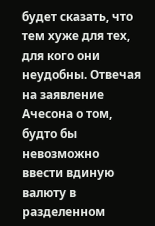будет сказать, что тем хуже для тех, для кого они неудобны. Отвечая на заявление Ачесона о том, будто бы невозможно ввести вдиную валюту в разделенном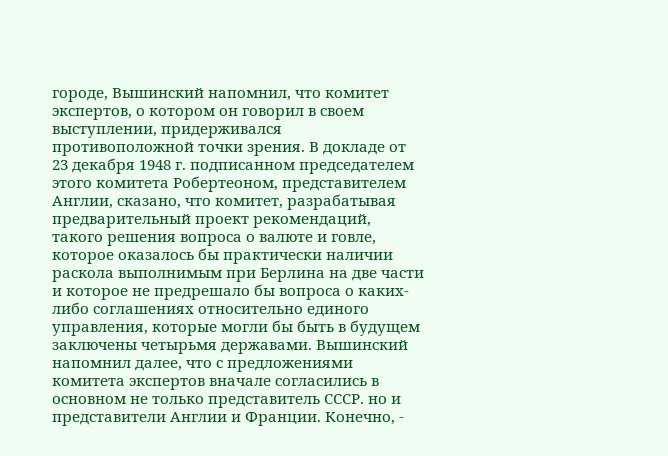городе, Вышинский напомнил, что комитет экспертов, о котором он говорил в своем выступлении, придерживался противоположной точки зрения. В докладе от 23 декабря 1948 г. подписанном председателем этого комитета Робертеоном, представителем Англии, сказано, что комитет, разрабатывая предварительный проект рекомендаций, такого решения вопроса о валюте и говле, которое оказалось бы практически наличии раскола выполнимым при Берлина на две части и которое не предрешало бы вопроса о каких-либо соглашениях относительно единого управления, которые могли бы быть в будущем заключены четырьмя державами. Вышинский напомнил далее, что с предложениями комитета экспертов вначале согласились в основном не только представитель СССР. но и представители Англии и Франции. Конечно, -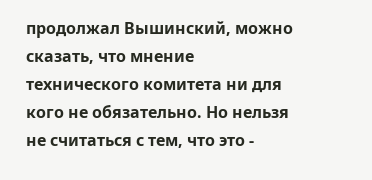продолжал Вышинский, можно сказать, что мнение технического комитета ни для кого не обязательно. Но нельзя не считаться с тем, что это -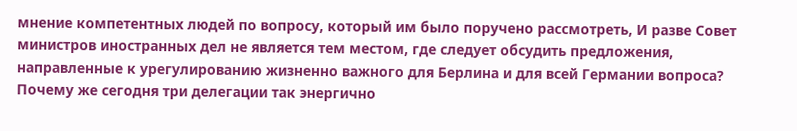мнение компетентных людей по вопросу, который им было поручено рассмотреть, И разве Совет министров иностранных дел не является тем местом, где следует обсудить предложения, направленные к урегулированию жизненно важного для Берлина и для всей Германии вопроса? Почему же сегодня три делегации так энергично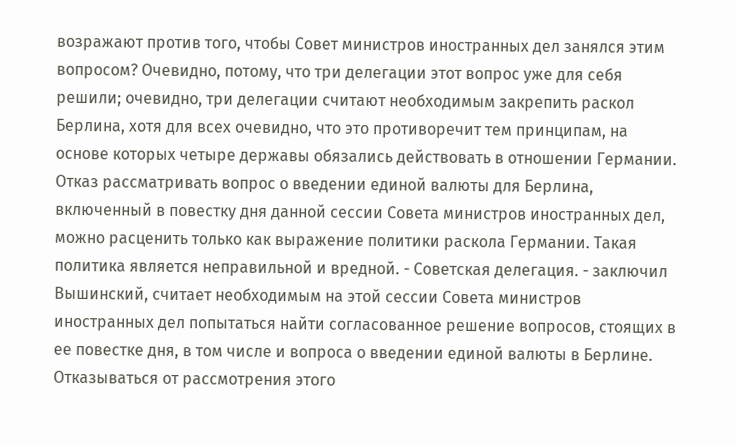возражают против того, чтобы Совет министров иностранных дел занялся этим вопросом? Очевидно, потому, что три делегации этот вопрос уже для себя решили; очевидно, три делегации считают необходимым закрепить раскол Берлина, хотя для всех очевидно, что это противоречит тем принципам, на основе которых четыре державы обязались действовать в отношении Германии. Отказ рассматривать вопрос о введении единой валюты для Берлина, включенный в повестку дня данной сессии Совета министров иностранных дел, можно расценить только как выражение политики раскола Германии. Такая политика является неправильной и вредной. - Советская делегация. - заключил Вышинский, считает необходимым на этой сессии Совета министров иностранных дел попытаться найти согласованное решение вопросов, стоящих в ее повестке дня, в том числе и вопроса о введении единой валюты в Берлине. Отказываться от рассмотрения этого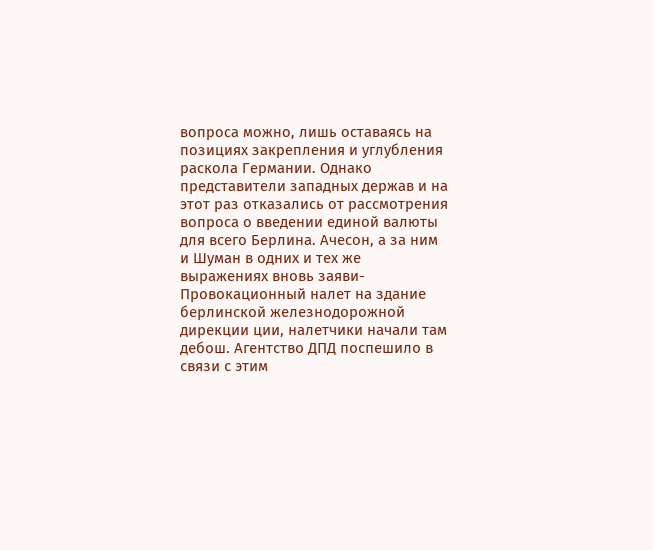вопроса можно, лишь оставаясь на позициях закрепления и углубления раскола Германии. Однако представители западных держав и на этот раз отказались от рассмотрения вопроса о введении единой валюты для всего Берлина. Ачесон, а за ним и Шуман в одних и тех же выражениях вновь заяви-
Провокационный налет на здание берлинской железнодорожной дирекции ции, налетчики начали там дебош. Агентство ДПД поспешило в связи с этим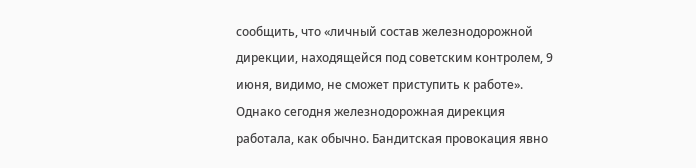сообщить, что «личный состав железнодорожной дирекции, находящейся под советским контролем, 9 июня, видимо, не сможет приступить к работе». Однако сегодня железнодорожная дирекция работала, как обычно. Бандитская провокация явно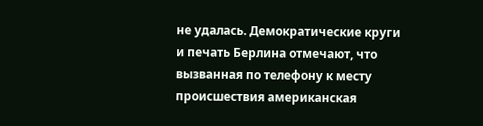не удалась. Демократические круги и печать Берлина отмечают, что вызванная по телефону к месту происшествия американская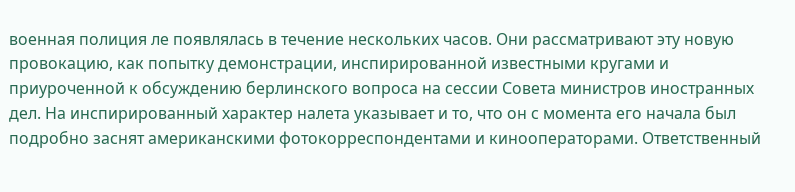военная полиция ле появлялась в течение нескольких часов. Они рассматривают эту новую провокацию, как попытку демонстрации, инспирированной известными кругами и приуроченной к обсуждению берлинского вопроса на сессии Совета министров иностранных дел. На инспирированный характер налета указывает и то, что он с момента его начала был подробно заснят американскими фотокорреспондентами и кинооператорами. Ответственный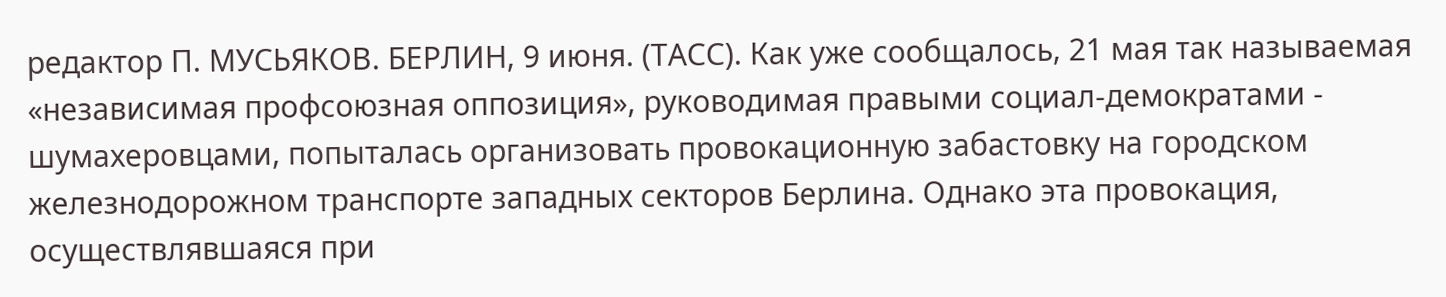редактор П. МУСЬЯКОВ. БЕРЛИН, 9 июня. (ТАСС). Как уже сообщалось, 21 мая так называемая «независимая профсоюзная оппозиция», руководимая правыми социал-демократами - шумахеровцами, попыталась организовать провокационную забастовку на городском железнодорожном транспорте западных секторов Берлина. Однако эта провокация, осуществлявшаяся при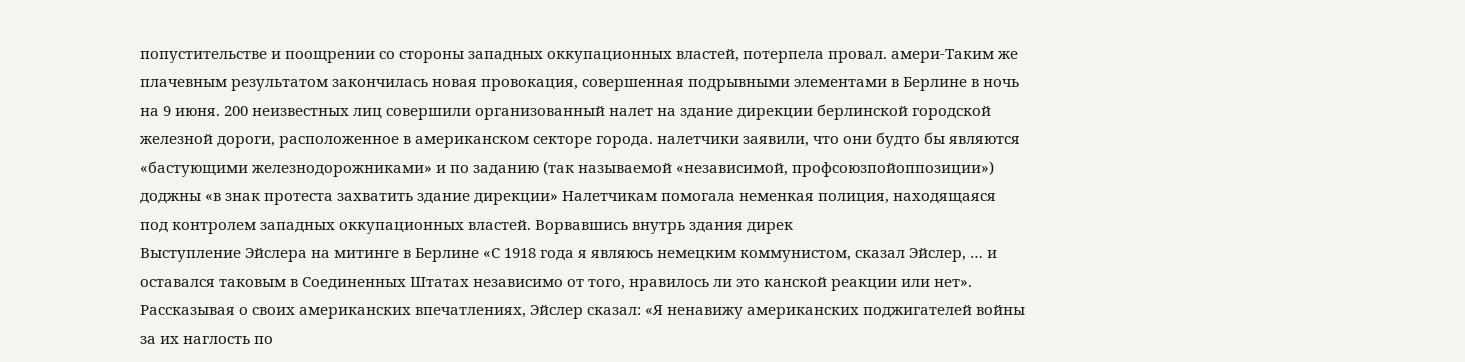попустительстве и поощрении со стороны западных оккупационных властей, потерпела провал. амери-Таким же плачевным результатом закончилась новая провокация, совершенная подрывными элементами в Берлине в ночь на 9 июня. 200 неизвестных лиц совершили организованный налет на здание дирекции берлинской городской железной дороги, расположенное в американском секторе города. налетчики заявили, что они будто бы являются «бастующими железнодорожниками» и по заданию (так называемой «независимой, профсоюзпойоппозиции») доджны «в знак протеста захватить здание дирекции» Налетчикам помогала неменкая полиция, находящаяся под контролем западных оккупационных властей. Ворвавшись внутрь здания дирек
Выступление Эйслера на митинге в Берлине «С 1918 года я являюсь немецким коммунистом, сказал Эйслер, … и оставался таковым в Соединенных Штатах независимо от того, нравилось ли это канской реакции или нет». Рассказывая о своих американских впечатлениях, Эйслер сказал: «Я ненавижу американских поджигателей войны за их наглость по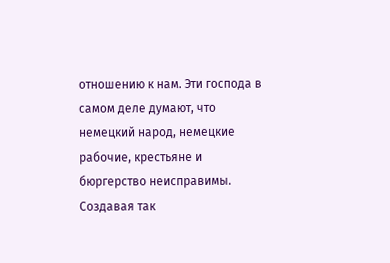отношению к нам. Эти господа в самом деле думают, что немецкий народ, немецкие рабочие, крестьяне и бюргерство неисправимы. Создавая так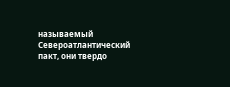называемый Североатлантический пакт, они твердо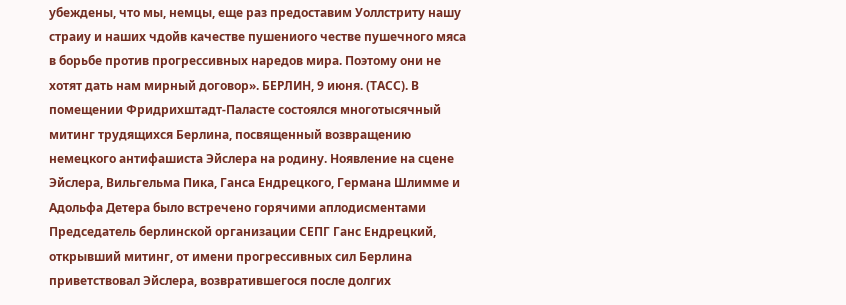убеждены, что мы, немцы, еще раз предоставим Уоллстриту нашу страиу и наших чдойв качестве пушениого честве пушечного мяса в борьбе против прогрессивных наредов мира. Поэтому они не хотят дать нам мирный договор». БЕРЛИН, 9 июня. (ТАСС). В помещении Фридрихштадт-Паласте состоялся многотысячный митинг трудящихся Берлина, посвященный возвращению немецкого антифашиста Эйслера на родину. Ноявление на сцене Эйслера, Вильгельма Пика, Ганса Ендрецкого, Германа Шлимме и Адольфа Детера было встречено горячими аплодисментами Председатель берлинской организации СЕПГ Ганс Ендрецкий, открывший митинг, от имени прогрессивных сил Берлина приветствовал Эйслера, возвратившегося после долгих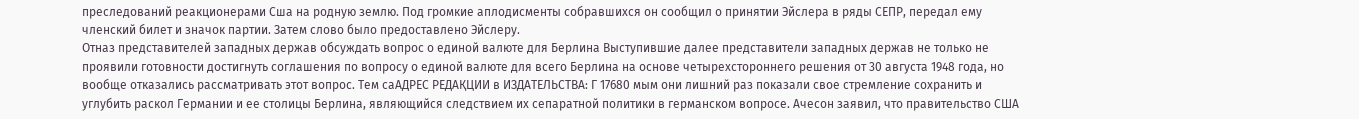преследований реакционерами Сша на родную землю. Под громкие аплодисменты собравшихся он сообщил о принятии Эйслера в ряды СЕПР, передал ему членский билет и значок партии. Затем слово было предоставлено Эйслеру.
Отназ представителей западных держав обсуждать вопрос о единой валюте для Берлина Выступившие далее представители западных держав не только не проявили готовности достигнуть соглашения по вопросу о единой валюте для всего Берлина на основе четырехстороннего решения от 30 августа 1948 года, но вообще отказались рассматривать этот вопрос. Тем саАДРЕС РЕДАҚЦИИ в ИЗДАТЕЛЬСТВА: Г 17680 мым они лишний раз показали свое стремление сохранить и углубить раскол Германии и ее столицы Берлина, являющийся следствием их сепаратной политики в германском вопросе. Ачесон заявил, что правительство США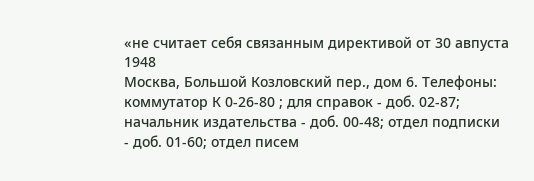«не считает себя связанным директивой от 30 авпуста 1948
Москва, Большой Козловский пер., дом 6. Телефоны: коммутатор К 0-26-80 ; для справок - доб. 02-87;
начальник издательства - доб. 00-48; отдел подписки
- доб. 01-60; отдел писем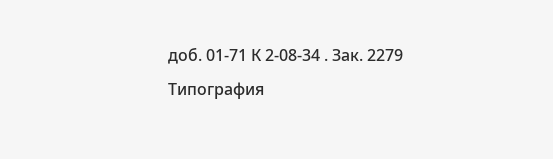доб. 01-71 К 2-08-34 . Зак. 2279
Типография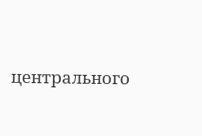центрального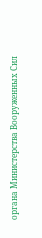органа Министерства Вооруженных Сил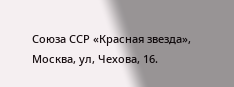Союза ССР «Красная звезда», Москва, ул, Чехова, 16.